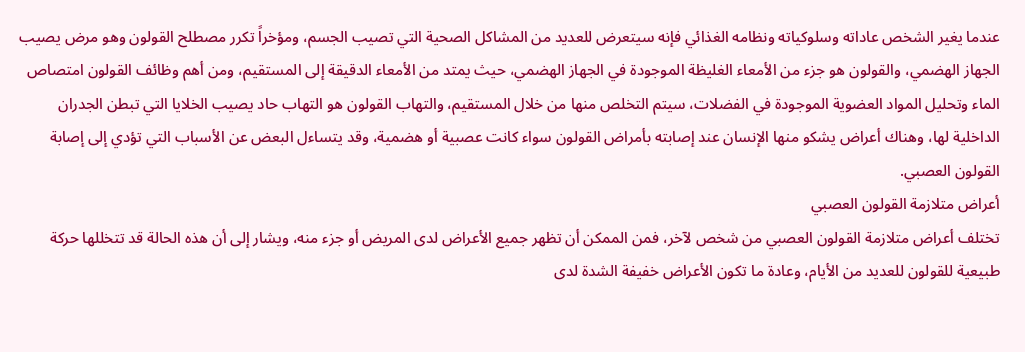عندما يغير الشخص عاداته وسلوكياته ونظامه الغذائي فإنه سيتعرض للعديد من المشاكل الصحية التي تصيب الجسم، ومؤخراً تكرر مصطلح القولون وهو مرض يصيب الجهاز الهضمي، والقولون هو جزء من الأمعاء الغليظة الموجودة في الجهاز الهضمي، حيث يمتد من الأمعاء الدقيقة إلى المستقيم، ومن أهم وظائف القولون امتصاص الماء وتحليل المواد العضوية الموجودة في الفضلات، سيتم التخلص منها من خلال المستقيم، والتهاب القولون هو التهاب حاد يصيب الخلايا التي تبطن الجدران الداخلية لها، وهناك أعراض يشكو منها الإنسان عند إصابته بأمراض القولون سواء كانت عصبية أو هضمية، وقد يتساءل البعض عن الأسباب التي تؤدي إلى إصابة القولون العصبي.
أعراض متلازمة القولون العصبي
تختلف أعراض متلازمة القولون العصبي من شخص لآخر، فمن الممكن أن تظهر جميع الأعراض لدى المريض أو جزء منه، ويشار إلى أن هذه الحالة قد تتخللها حركة طبيعية للقولون للعديد من الأيام، وعادة ما تكون الأعراض خفيفة الشدة لدى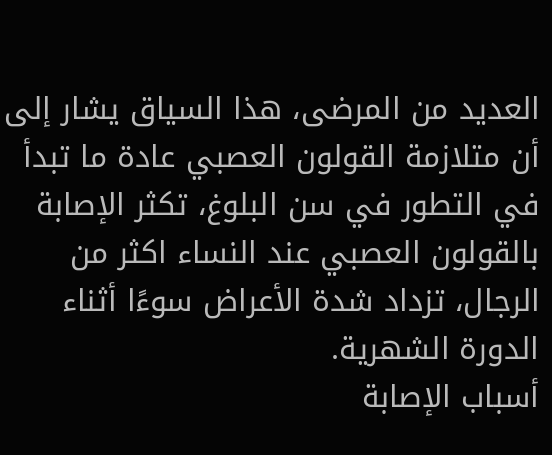العديد من المرضى، هذا السياق يشار إلى أن متلازمة القولون العصبي عادة ما تبدأ في التطور في سن البلوغ، تكثر الإصابة بالقولون العصبي عند النساء اكثر من الرجال، تزداد شدة الأعراض سوءًا أثناء الدورة الشهرية.
أسباب الإصابة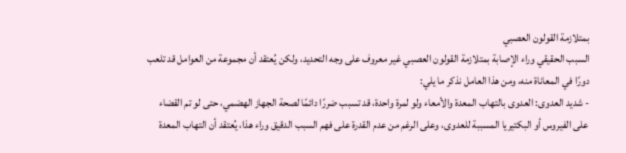بمتلازمة القولون العصبي
السبب الحقيقي وراء الإصابة بمتلازمة القولون العصبي غير معروف على وجه التحديد، ولكن يُعتقد أن مجموعة من العوامل قد تلعب دورًا في المعاناة منه، ومن هذا العامل نذكر ما يلي:
- شديد العدوى: العدوى بالتهاب المعدة والأمعاء ولو لمرة واحدة، قد تسبب ضررًا دائمًا لصحة الجهاز الهضمي، حتى لو تم القضاء على الفيروس أو البكتيريا المسببة للعدوى، وعلى الرغم من عدم القدرة على فهم السبب الدقيق وراء هذا، يُعتقد أن التهاب المعدة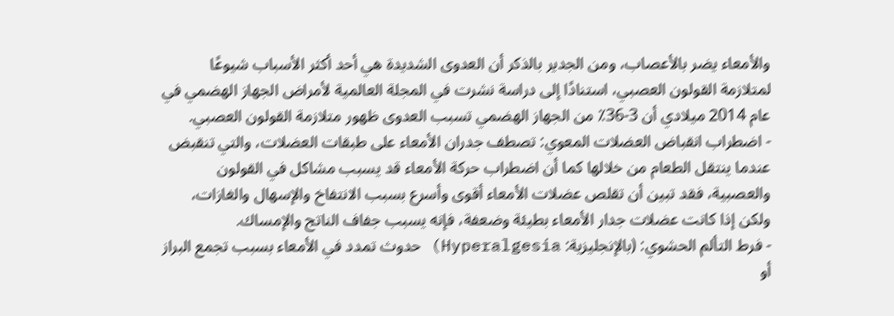والأمعاء يضر بالأعصاب، ومن الجدير بالذكر أن العدوى الشديدة هي أحد أكثر الأسباب شيوعًا لمتلازمة القولون العصبي، استنادًا إلى دراسة نشرت في المجلة العالمية لأمراض الجهاز الهضمي في عام 2014 ميلادي أن 3-36٪ من الجهاز الهضمي تسبب العدوى ظهور متلازمة القولون العصبي.
- اضطراب انقباض العضلات المعوي: تصطف جدران الأمعاء على طبقات العضلات، والتي تنقبض عندما ينتقل الطعام من خلالها كما أن اضطراب حركة الأمعاء قد يسبب مشاكل في القولون والعصبية، فقد تبين أن تقلص عضلات الأمعاء أقوى وأسرع بسبب الانتفاخ والإسهال والغازات، ولكن إذا كانت عضلات جدار الأمعاء بطيئة وضعفة، فإنه يسبب جفاف الناتج والإمساك.
- فرط التألم الحشوي: (بالإنجليزية: Hyperalgesia) حدوث تمدد في الأمعاء بسبب تجمع البراز أو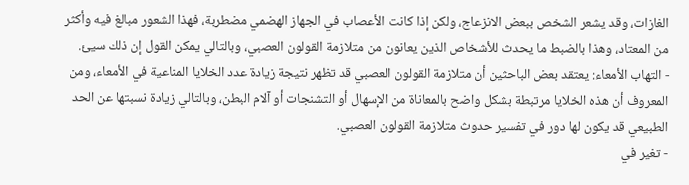الغازات، وقد يشعر الشخص ببعض الانزعاج، ولكن إذا كانت الأعصاب في الجهاز الهضمي مضطربة، فهذا الشعور مبالغ فيه وأكثر من المعتاد، وهذا بالضبط ما يحدث للأشخاص الذين يعانون من متلازمة القولون العصبي، وبالتالي يمكن القول إن ذلك سيئ.
- التهاب الأمعاء: يعتقد بعض الباحثين أن متلازمة القولون العصبي قد تظهر نتيجة زيادة عدد الخلايا المناعية في الأمعاء، ومن المعروف أن هذه الخلايا مرتبطة بشكل واضح بالمعاناة من الإسهال أو التشنجات أو آلام البطن، وبالتالي زيادة نسبتها عن الحد الطبيعي قد يكون لها دور في تفسير حدوث متلازمة القولون العصبي.
- تغير في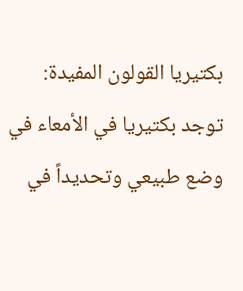بكتيريا القولون المفيدة: توجد بكتيريا في الأمعاء في وضع طبيعي وتحديداً في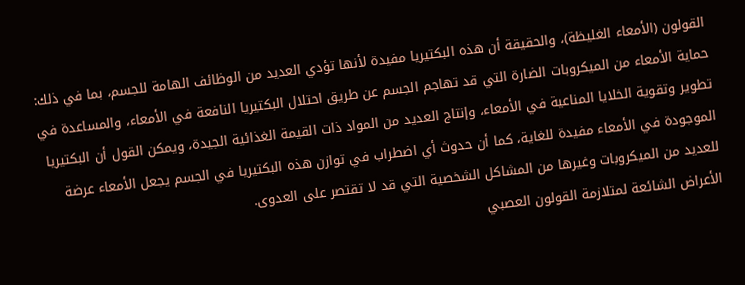القولون (الأمعاء الغليظة)، والحقيقة أن هذه البكتيريا مفيدة لأنها تؤدي العديد من الوظائف الهامة للجسم، بما في ذلك: حماية الأمعاء من الميكروبات الضارة التي قد تهاجم الجسم عن طريق احتلال البكتيريا النافعة في الأمعاء، والمساعدة في تطوير وتقوية الخلايا المناعية في الأمعاء، وإنتاج العديد من المواد ذات القيمة الغذائية الجيدة، ويمكن القول أن البكتيريا الموجودة في الأمعاء مفيدة للغاية، كما أن حدوث أي اضطراب في توازن هذه البكتيريا في الجسم يجعل الأمعاء عرضة للعديد من الميكروبات وغيرها من المشاكل الشخصية التي قد لا تقتصر على العدوى.
الأعراض الشائعة لمتلازمة القولون العصبي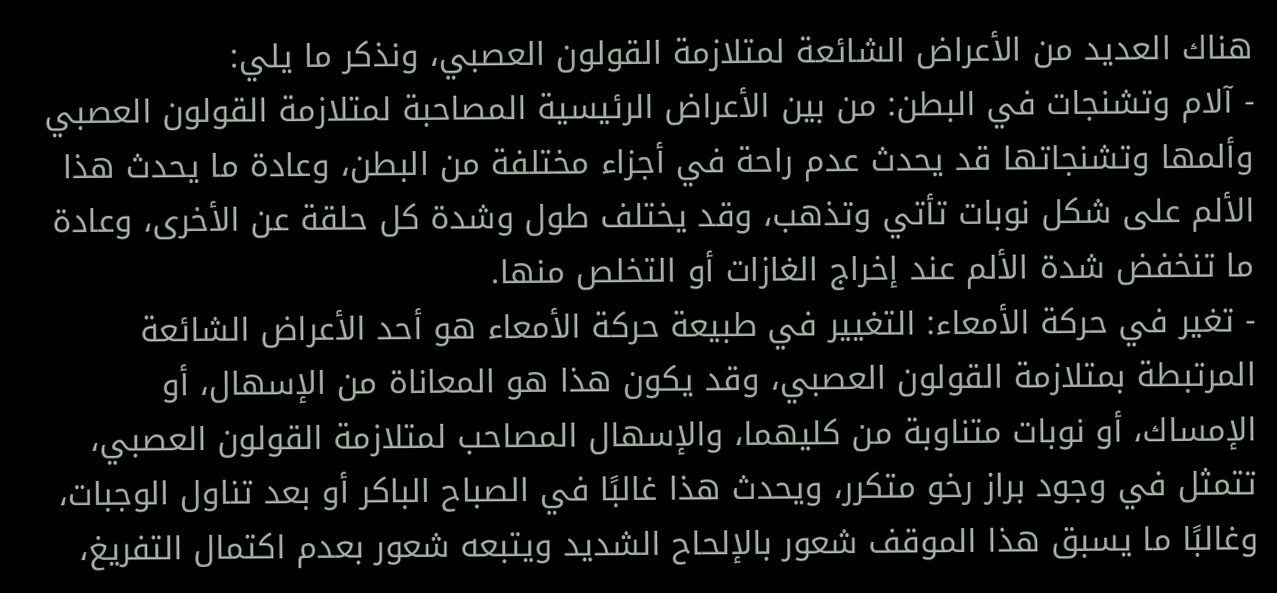هناك العديد من الأعراض الشائعة لمتلازمة القولون العصبي، ونذكر ما يلي:
- آلام وتشنجات في البطن: من بين الأعراض الرئيسية المصاحبة لمتلازمة القولون العصبي وألمها وتشنجاتها قد يحدث عدم راحة في أجزاء مختلفة من البطن، وعادة ما يحدث هذا الألم على شكل نوبات تأتي وتذهب، وقد يختلف طول وشدة كل حلقة عن الأخرى، وعادة ما تنخفض شدة الألم عند إخراج الغازات أو التخلص منها.
- تغير في حركة الأمعاء: التغيير في طبيعة حركة الأمعاء هو أحد الأعراض الشائعة المرتبطة بمتلازمة القولون العصبي، وقد يكون هذا هو المعاناة من الإسهال، أو الإمساك، أو نوبات متناوبة من كليهما، والإسهال المصاحب لمتلازمة القولون العصبي، تتمثل في وجود براز رخو متكرر، ويحدث هذا غالبًا في الصباح الباكر أو بعد تناول الوجبات، وغالبًا ما يسبق هذا الموقف شعور بالإلحاح الشديد ويتبعه شعور بعدم اكتمال التفريغ،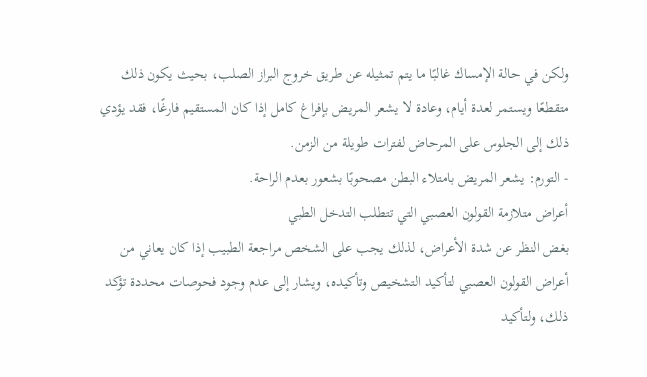ولكن في حالة الإمساك غالبًا ما يتم تمثيله عن طريق خروج البراز الصلب، بحيث يكون ذلك متقطعًا ويستمر لعدة أيام، وعادة لا يشعر المريض بإفراغ كامل إذا كان المستقيم فارغًا، فقد يؤدي ذلك إلى الجلوس على المرحاض لفترات طويلة من الزمن.
- التورم: يشعر المريض بامتلاء البطن مصحوبًا بشعور بعدم الراحة.
أعراض متلازمة القولون العصبي التي تتطلب التدخل الطبي
بغض النظر عن شدة الأعراض، لذلك يجب على الشخص مراجعة الطبيب إذا كان يعاني من أعراض القولون العصبي لتأكيد التشخيص وتأكيده، ويشار إلى عدم وجود فحوصات محددة تؤكد ذلك، ولتأكيد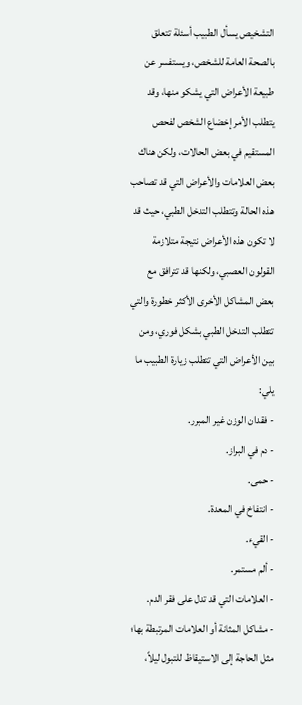التشخيص يسأل الطبيب أسئلة تتعلق بالصحة العامة للشخص، ويستفسر عن طبيعة الأعراض التي يشكو منها، وقد يتطلب الأمر إخضاع الشخص لفحص المستقيم في بعض الحالات، ولكن هناك بعض العلامات والأعراض التي قد تصاحب هذه الحالة وتتطلب التدخل الطبي، حيث قد لا تكون هذه الأعراض نتيجة متلازمة القولون العصبي، ولكنها قد تترافق مع بعض المشاكل الأخرى الأكثر خطورة والتي تتطلب التدخل الطبي بشكل فوري، ومن بين الأعراض التي تتطلب زيارة الطبيب ما يلي:
- فقدان الوزن غير المبرر.
- دم في البراز.
- حمى.
- انتفاخ في المعدة.
- القيء.
- ألم مستمر.
- العلامات التي قد تدل على فقر الدم.
- مشاكل المثانة أو العلامات المرتبطة بها؛ مثل الحاجة إلى الاستيقاظ للتبول ليلاً،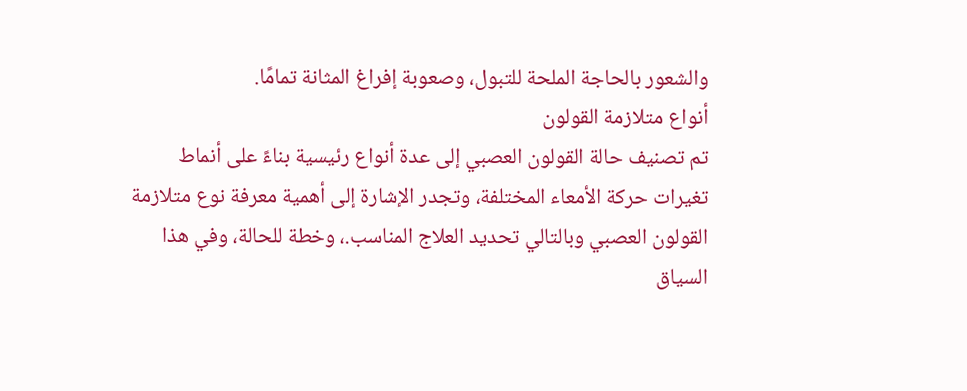والشعور بالحاجة الملحة للتبول، وصعوبة إفراغ المثانة تمامًا.
أنواع متلازمة القولون
تم تصنيف حالة القولون العصبي إلى عدة أنواع رئيسية بناءً على أنماط تغيرات حركة الأمعاء المختلفة، وتجدر الإشارة إلى أهمية معرفة نوع متلازمة القولون العصبي وبالتالي تحديد العلاج المناسب.، وخطة للحالة، وفي هذا السياق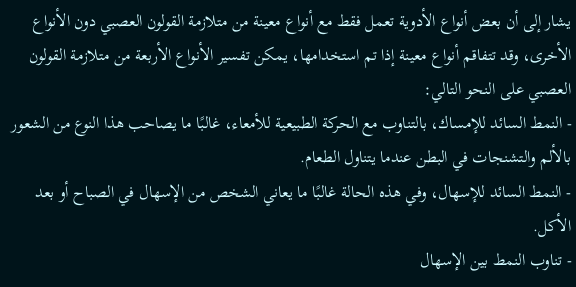يشار إلى أن بعض أنواع الأدوية تعمل فقط مع أنواع معينة من متلازمة القولون العصبي دون الأنواع الأخرى، وقد تتفاقم أنواع معينة إذا تم استخدامها، يمكن تفسير الأنواع الأربعة من متلازمة القولون العصبي على النحو التالي:
- النمط السائد للإمساك، بالتناوب مع الحركة الطبيعية للأمعاء، غالبًا ما يصاحب هذا النوع من الشعور بالألم والتشنجات في البطن عندما يتناول الطعام.
- النمط السائد للإسهال، وفي هذه الحالة غالبًا ما يعاني الشخص من الإسهال في الصباح أو بعد الأكل.
- تناوب النمط بين الإسهال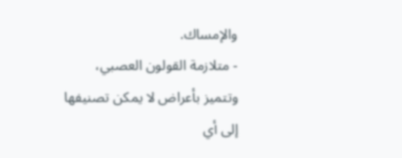والإمساك.
- متلازمة القولون العصبي، وتتميز بأعراض لا يمكن تصنيفها إلى أي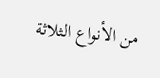من الأنواع الثلاثة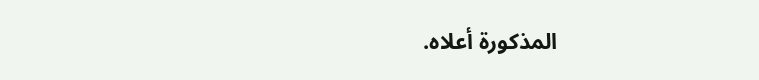المذكورة أعلاه.